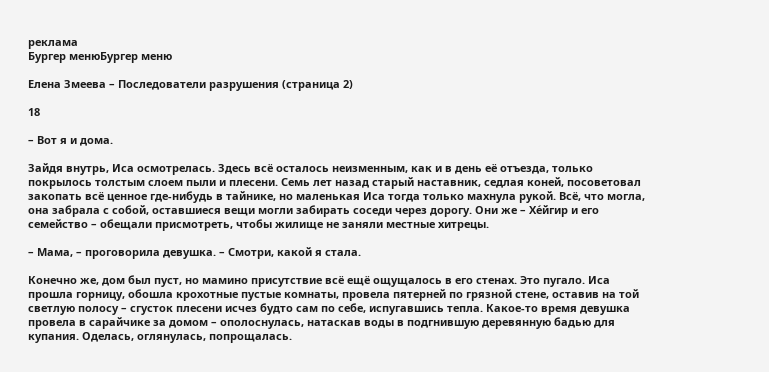реклама
Бургер менюБургер меню

Елена Змеева – Последователи разрушения (страница 2)

18

– Вот я и дома.

Зайдя внутрь, Иса осмотрелась. Здесь всё осталось неизменным, как и в день её отъезда, только покрылось толстым слоем пыли и плесени. Семь лет назад старый наставник, седлая коней, посоветовал закопать всё ценное где-нибудь в тайнике, но маленькая Иса тогда только махнула рукой. Всё, что могла, она забрала с собой, оставшиеся вещи могли забирать соседи через дорогу. Они же – Хе́йгир и его семейство – обещали присмотреть, чтобы жилище не заняли местные хитрецы.

– Мама, – проговорила девушка. – Смотри, какой я стала.

Конечно же, дом был пуст, но мамино присутствие всё ещё ощущалось в его стенах. Это пугало. Иса прошла горницу, обошла крохотные пустые комнаты, провела пятерней по грязной стене, оставив на той светлую полосу – сгусток плесени исчез будто сам по себе, испугавшись тепла. Какое-то время девушка провела в сарайчике за домом – ополоснулась, натаскав воды в подгнившую деревянную бадью для купания. Оделась, оглянулась, попрощалась.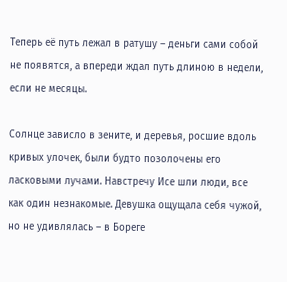Теперь её путь лежал в ратушу – деньги сами собой не появятся, а впереди ждал путь длиною в недели, если не месяцы.

Солнце зависло в зените, и деревья, росшие вдоль кривых улочек, были будто позолочены его ласковыми лучами. Навстречу Исе шли люди, все как один незнакомые. Девушка ощущала себя чужой, но не удивлялась – в Бореге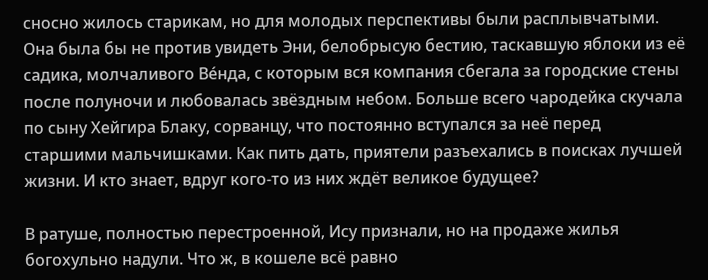сносно жилось старикам, но для молодых перспективы были расплывчатыми. Она была бы не против увидеть Эни, белобрысую бестию, таскавшую яблоки из её садика, молчаливого Ве́нда, с которым вся компания сбегала за городские стены после полуночи и любовалась звёздным небом. Больше всего чародейка скучала по сыну Хейгира Блаку, сорванцу, что постоянно вступался за неё перед старшими мальчишками. Как пить дать, приятели разъехались в поисках лучшей жизни. И кто знает, вдруг кого-то из них ждёт великое будущее?

В ратуше, полностью перестроенной, Ису признали, но на продаже жилья богохульно надули. Что ж, в кошеле всё равно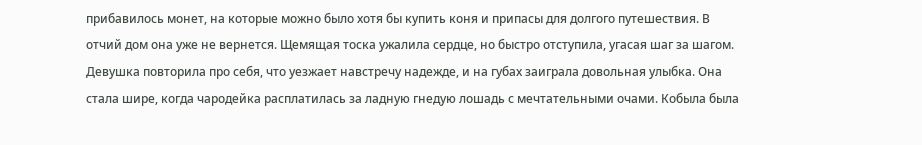прибавилось монет, на которые можно было хотя бы купить коня и припасы для долгого путешествия. В отчий дом она уже не вернется. Щемящая тоска ужалила сердце, но быстро отступила, угасая шаг за шагом. Девушка повторила про себя, что уезжает навстречу надежде, и на губах заиграла довольная улыбка. Она стала шире, когда чародейка расплатилась за ладную гнедую лошадь с мечтательными очами. Кобыла была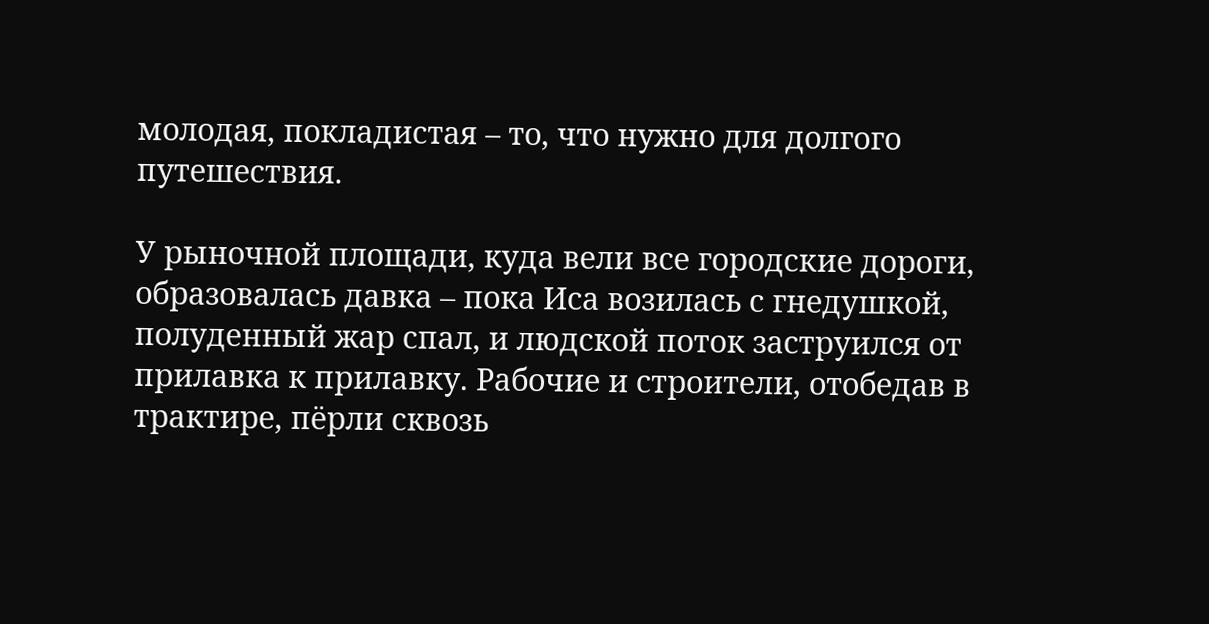молодая, покладистая – то, что нужно для долгого путешествия.

У рыночной площади, куда вели все городские дороги, образовалась давка – пока Иса возилась с гнедушкой, полуденный жар спал, и людской поток заструился от прилавка к прилавку. Рабочие и строители, отобедав в трактире, пёрли сквозь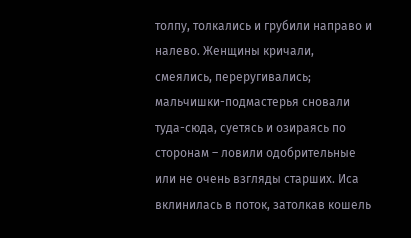толпу, толкались и грубили направо и налево. Женщины кричали, смеялись, переругивались; мальчишки-подмастерья сновали туда-сюда, суетясь и озираясь по сторонам – ловили одобрительные или не очень взгляды старших. Иса вклинилась в поток, затолкав кошель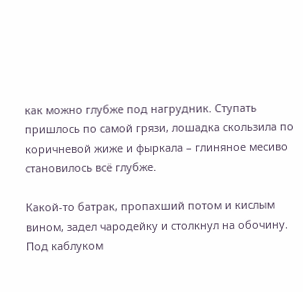как можно глубже под нагрудник. Ступать пришлось по самой грязи, лошадка скользила по коричневой жиже и фыркала – глиняное месиво становилось всё глубже.

Какой-то батрак, пропахший потом и кислым вином, задел чародейку и столкнул на обочину. Под каблуком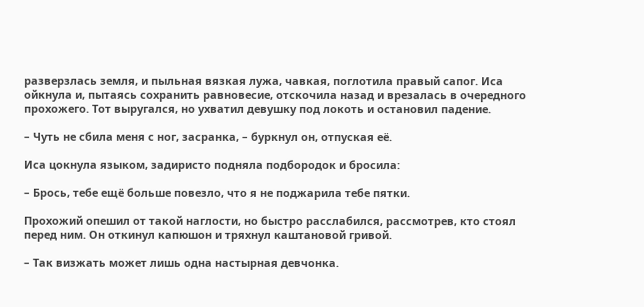разверзлась земля, и пыльная вязкая лужа, чавкая, поглотила правый сапог. Иса ойкнула и, пытаясь сохранить равновесие, отскочила назад и врезалась в очередного прохожего. Тот выругался, но ухватил девушку под локоть и остановил падение.

– Чуть не сбила меня с ног, засранка, – буркнул он, отпуская её.

Иса цокнула языком, задиристо подняла подбородок и бросила:

– Брось, тебе ещё больше повезло, что я не поджарила тебе пятки.

Прохожий опешил от такой наглости, но быстро расслабился, рассмотрев, кто стоял перед ним. Он откинул капюшон и тряхнул каштановой гривой.

– Так визжать может лишь одна настырная девчонка.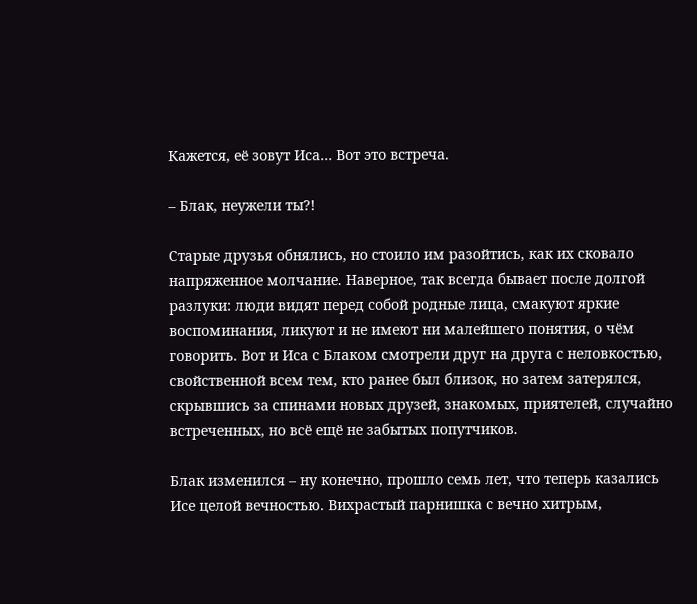Кажется, её зовут Иса… Вот это встреча.

– Блак, неужели ты?!

Старые друзья обнялись, но стоило им разойтись, как их сковало напряженное молчание. Наверное, так всегда бывает после долгой разлуки: люди видят перед собой родные лица, смакуют яркие воспоминания, ликуют и не имеют ни малейшего понятия, о чём говорить. Вот и Иса с Блаком смотрели друг на друга с неловкостью, свойственной всем тем, кто ранее был близок, но затем затерялся, скрывшись за спинами новых друзей, знакомых, приятелей, случайно встреченных, но всё ещё не забытых попутчиков.

Блак изменился – ну конечно, прошло семь лет, что теперь казались Исе целой вечностью. Вихрастый парнишка с вечно хитрым,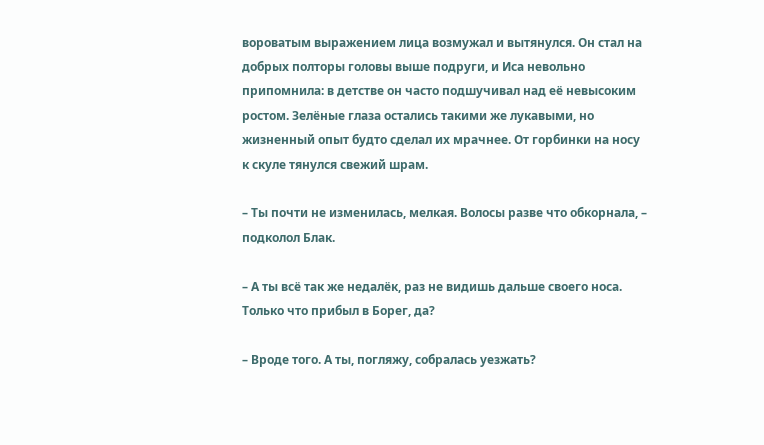вороватым выражением лица возмужал и вытянулся. Он стал на добрых полторы головы выше подруги, и Иса невольно припомнила: в детстве он часто подшучивал над её невысоким ростом. Зелёные глаза остались такими же лукавыми, но жизненный опыт будто сделал их мрачнее. От горбинки на носу к скуле тянулся свежий шрам.

– Ты почти не изменилась, мелкая. Волосы разве что обкорнала, – подколол Блак.

– А ты всё так же недалёк, раз не видишь дальше своего носа. Только что прибыл в Борег, да?

– Вроде того. А ты, погляжу, собралась уезжать?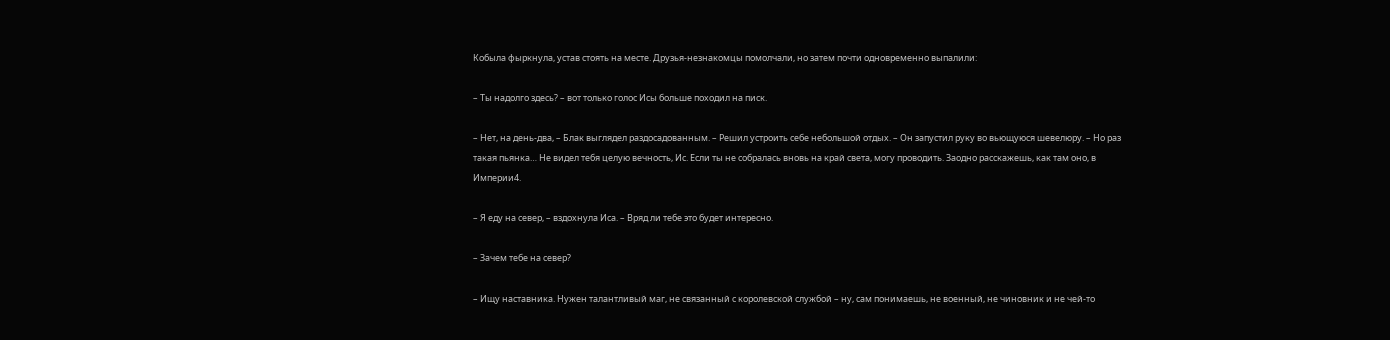Кобыла фыркнула, устав стоять на месте. Друзья-незнакомцы помолчали, но затем почти одновременно выпалили:

– Ты надолго здесь? – вот только голос Исы больше походил на писк.

– Нет, на день-два, – Блак выглядел раздосадованным. – Решил устроить себе небольшой отдых. – Он запустил руку во вьющуюся шевелюру. – Но раз такая пьянка… Не видел тебя целую вечность, Ис. Если ты не собралась вновь на край света, могу проводить. Заодно расскажешь, как там оно, в Империи4.

– Я еду на север, – вздохнула Иса. – Вряд ли тебе это будет интересно.

– Зачем тебе на север?

– Ищу наставника. Нужен талантливый маг, не связанный с королевской службой – ну, сам понимаешь, не военный, не чиновник и не чей-то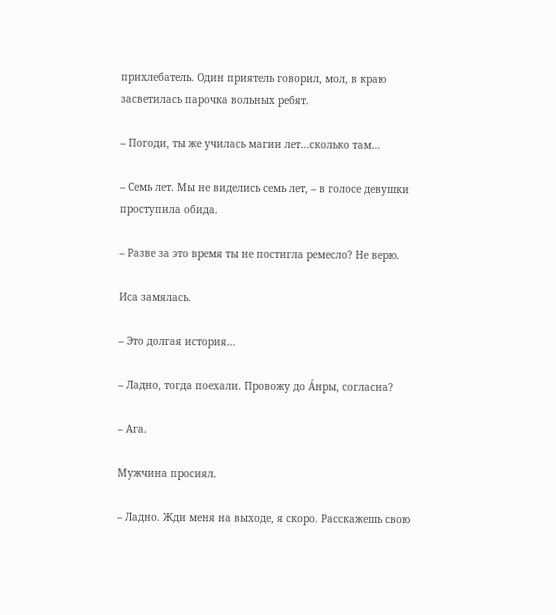прихлебатель. Один приятель говорил, мол, в краю засветилась парочка вольных ребят.

– Погоди, ты же училась магии лет…сколько там…

– Семь лет. Мы не виделись семь лет, – в голосе девушки проступила обида.

– Разве за это время ты не постигла ремесло? Не верю.

Иса замялась.

– Это долгая история…

– Ладно, тогда поехали. Провожу до А́нры, согласна?

– Ага.

Мужчина просиял.

– Ладно. Жди меня на выходе, я скоро. Расскажешь свою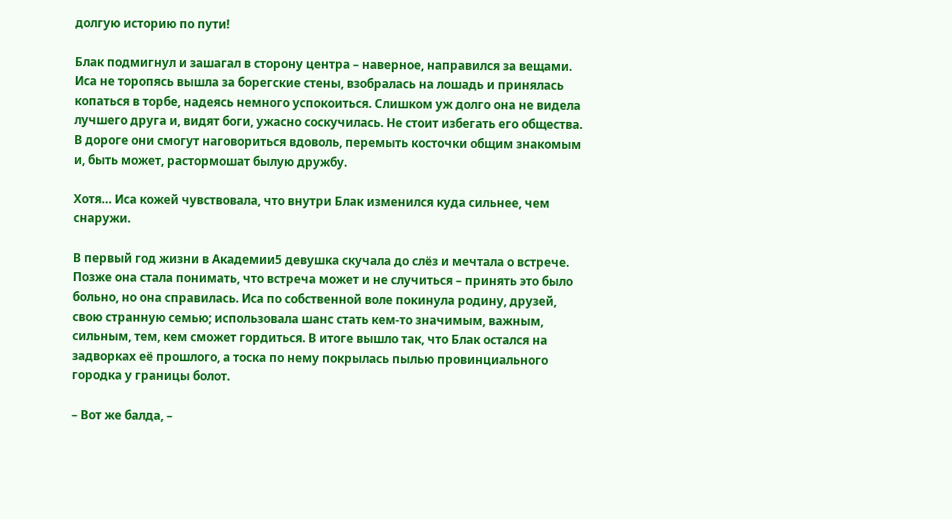долгую историю по пути!

Блак подмигнул и зашагал в сторону центра – наверное, направился за вещами. Иса не торопясь вышла за борегские стены, взобралась на лошадь и принялась копаться в торбе, надеясь немного успокоиться. Слишком уж долго она не видела лучшего друга и, видят боги, ужасно соскучилась. Не стоит избегать его общества. В дороге они смогут наговориться вдоволь, перемыть косточки общим знакомым и, быть может, растормошат былую дружбу.

Хотя… Иса кожей чувствовала, что внутри Блак изменился куда сильнее, чем снаружи.

В первый год жизни в Академии5 девушка скучала до слёз и мечтала о встрече. Позже она стала понимать, что встреча может и не случиться – принять это было больно, но она справилась. Иса по собственной воле покинула родину, друзей, свою странную семью; использовала шанс стать кем-то значимым, важным, сильным, тем, кем сможет гордиться. В итоге вышло так, что Блак остался на задворках её прошлого, а тоска по нему покрылась пылью провинциального городка у границы болот.

– Вот же балда, –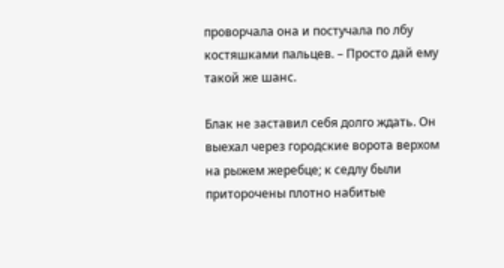проворчала она и постучала по лбу костяшками пальцев. – Просто дай ему такой же шанс.

Блак не заставил себя долго ждать. Он выехал через городские ворота верхом на рыжем жеребце; к седлу были приторочены плотно набитые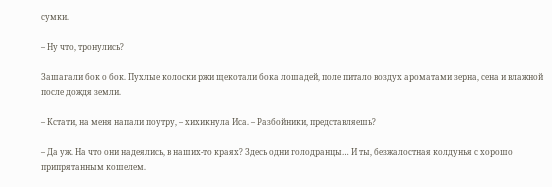сумки.

– Ну что, тронулись?

Зашагали бок о бок. Пухлые колоски ржи щекотали бока лошадей, поле питало воздух ароматами зерна, сена и влажной после дождя земли.

– Кстати, на меня напали поутру, – хихикнула Иса. – Разбойники, представляешь?

– Да уж. На что они надеялись, в наших-то краях? Здесь одни голодранцы… И ты, безжалостная колдунья с хорошо припрятанным кошелем.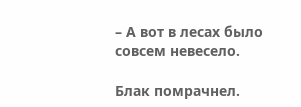– А вот в лесах было совсем невесело.

Блак помрачнел.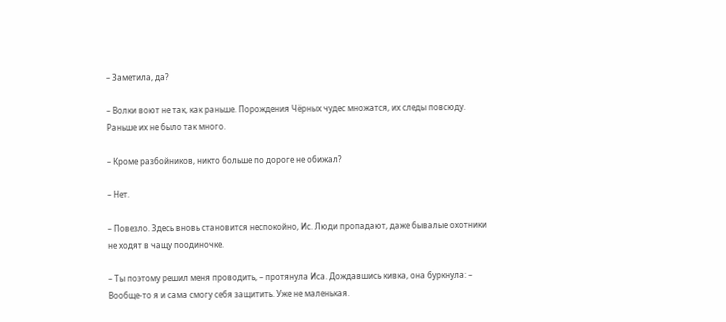– Заметила, да?

– Волки воют не так, как раньше. Порождения Чёрных чудес множатся, их следы повсюду. Раньше их не было так много.

– Кроме разбойников, никто больше по дороге не обижал?

– Нет.

– Повезло. Здесь вновь становится неспокойно, Ис. Люди пропадают, даже бывалые охотники не ходят в чащу поодиночке.

– Ты поэтому решил меня проводить, – протянула Иса. Дождавшись кивка, она буркнула: – Вообще-то я и сама смогу себя защитить. Уже не маленькая.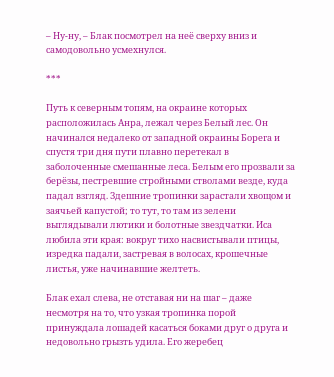– Ну-ну, – Блак посмотрел на неё сверху вниз и самодовольно усмехнулся.

***

Путь к северным топям, на окраине которых расположилась Анра, лежал через Белый лес. Он начинался недалеко от западной окраины Борега и спустя три дня пути плавно перетекал в заболоченные смешанные леса. Белым его прозвали за берёзы, пестревшие стройными стволами везде, куда падал взгляд. Здешние тропинки зарастали хвощом и заячьей капустой; то тут, то там из зелени выглядывали лютики и болотные звездчатки. Иса любила эти края: вокруг тихо насвистывали птицы, изредка падали, застревая в волосах, крошечные листья, уже начинавшие желтеть.

Блак ехал слева, не отставая ни на шаг – даже несмотря на то, что узкая тропинка порой принуждала лошадей касаться боками друг о друга и недовольно грызть удила. Его жеребец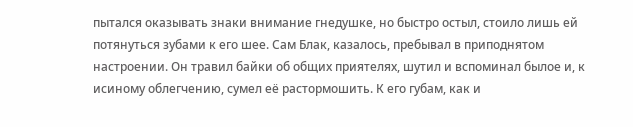пытался оказывать знаки внимание гнедушке, но быстро остыл, стоило лишь ей потянуться зубами к его шее. Сам Блак, казалось, пребывал в приподнятом настроении. Он травил байки об общих приятелях, шутил и вспоминал былое и, к исиному облегчению, сумел её растормошить. К его губам, как и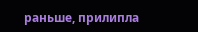раньше, прилипла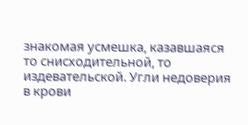знакомая усмешка, казавшаяся то снисходительной, то издевательской. Угли недоверия в крови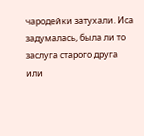чародейки затухали. Иса задумалась, была ли то заслуга старого друга или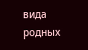вида родных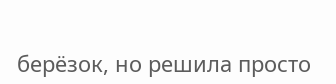берёзок, но решила просто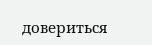довериться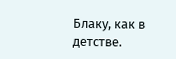Блаку, как в детстве.